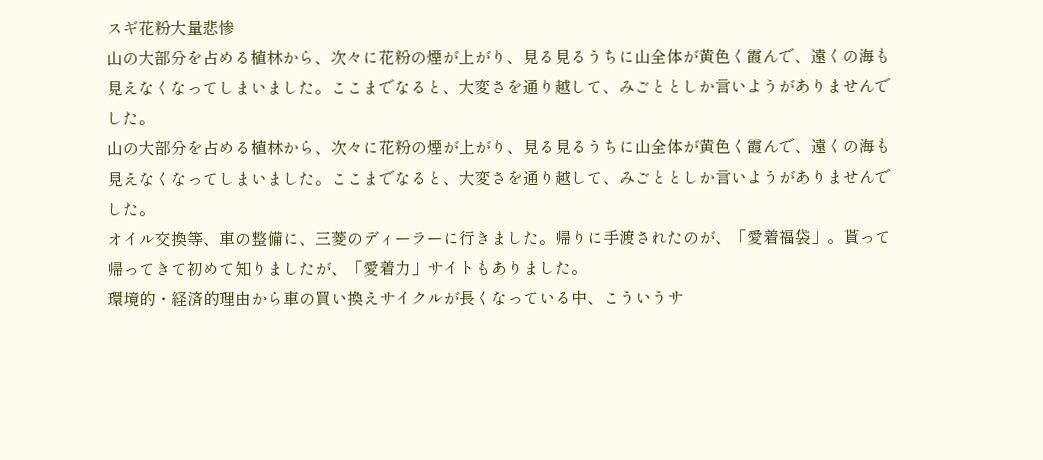スギ花粉大量悲惨
山の大部分を占める植林から、次々に花粉の煙が上がり、見る見るうちに山全体が黄色く霞んで、遠くの海も見えなくなってしまいました。ここまでなると、大変さを通り越して、みごととしか言いようがありませんでした。
山の大部分を占める植林から、次々に花粉の煙が上がり、見る見るうちに山全体が黄色く霞んで、遠くの海も見えなくなってしまいました。ここまでなると、大変さを通り越して、みごととしか言いようがありませんでした。
オイル交換等、車の整備に、三菱のディーラーに行きました。帰りに手渡されたのが、「愛着福袋」。貰って帰ってきて初めて知りましたが、「愛着力」サイトもありました。
環境的・経済的理由から車の買い換えサイクルが長くなっている中、こういうサ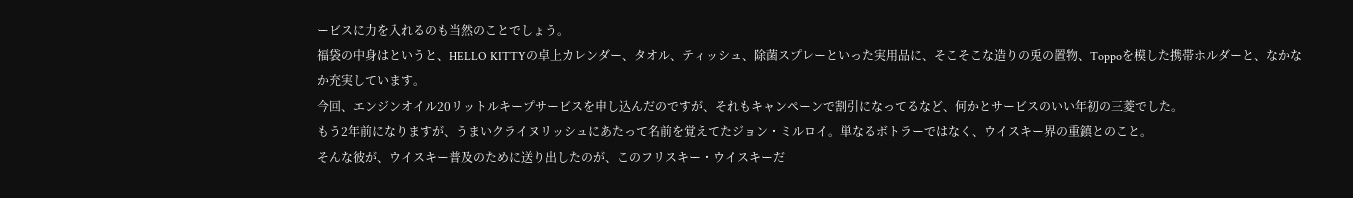ービスに力を入れるのも当然のことでしょう。
福袋の中身はというと、HELLO KITTYの卓上カレンダー、タオル、ティッシュ、除菌スプレーといった実用品に、そこそこな造りの兎の置物、Toppoを模した携帯ホルダーと、なかなか充実しています。
今回、エンジンオイル20リットルキープサービスを申し込んだのですが、それもキャンペーンで割引になってるなど、何かとサービスのいい年初の三菱でした。
もう2年前になりますが、うまいクライヌリッシュにあたって名前を覚えてたジョン・ミルロイ。単なるボトラーではなく、ウイスキー界の重鎮とのこと。
そんな彼が、ウイスキー普及のために送り出したのが、このフリスキー・ウイスキーだ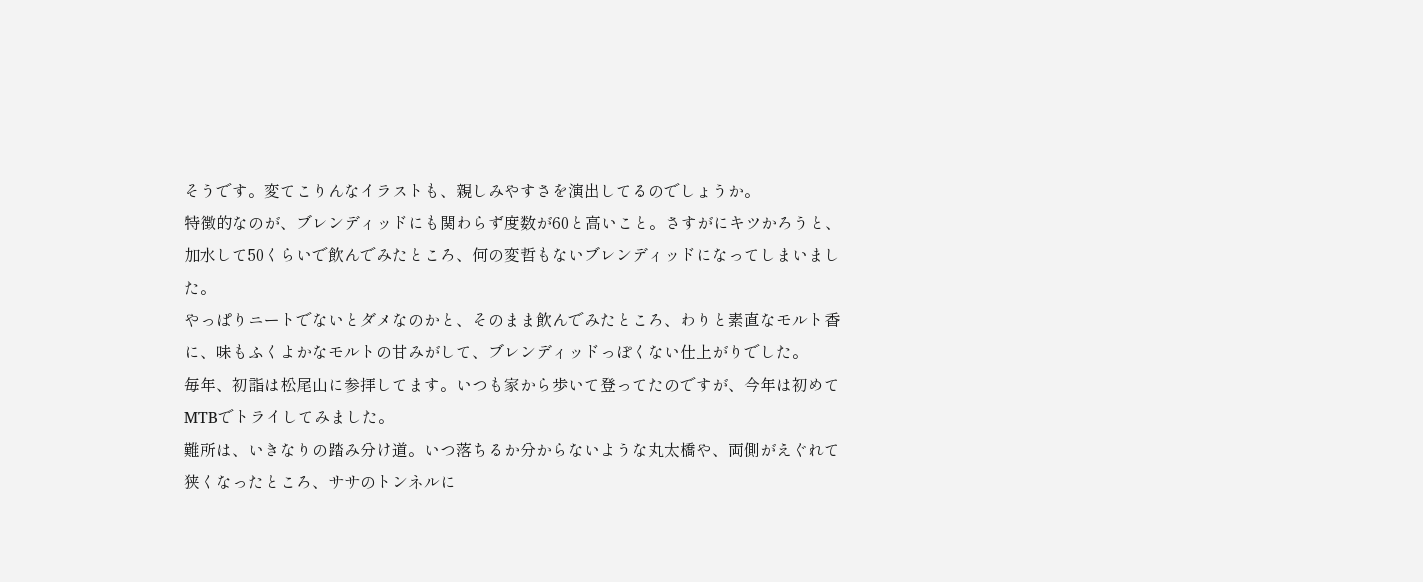そうです。変てこりんなイラストも、親しみやすさを演出してるのでしょうか。
特徴的なのが、ブレンディッドにも関わらず度数が60と高いこと。さすがにキツかろうと、加水して50くらいで飲んでみたところ、何の変哲もないブレンディッドになってしまいました。
やっぱりニートでないとダメなのかと、そのまま飲んでみたところ、わりと素直なモルト香に、味もふくよかなモルトの甘みがして、ブレンディッドっぽくない仕上がりでした。
毎年、初詣は松尾山に参拝してます。いつも家から歩いて登ってたのですが、今年は初めてMTBでトライしてみました。
難所は、いきなりの踏み分け道。いつ落ちるか分からないような丸太橋や、両側がえぐれて狭くなったところ、ササのトンネルに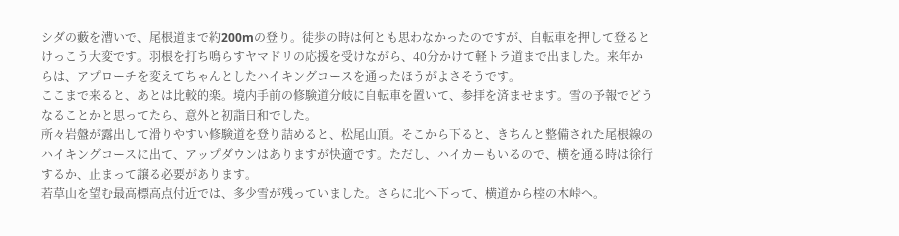シダの藪を漕いで、尾根道まで約200mの登り。徒歩の時は何とも思わなかったのですが、自転車を押して登るとけっこう大変です。羽根を打ち鳴らすヤマドリの応援を受けながら、40分かけて軽トラ道まで出ました。来年からは、アプローチを変えてちゃんとしたハイキングコースを通ったほうがよさそうです。
ここまで来ると、あとは比較的楽。境内手前の修験道分岐に自転車を置いて、参拝を済ませます。雪の予報でどうなることかと思ってたら、意外と初詣日和でした。
所々岩盤が露出して滑りやすい修験道を登り詰めると、松尾山頂。そこから下ると、きちんと整備された尾根線のハイキングコースに出て、アップダウンはありますが快適です。ただし、ハイカーもいるので、横を通る時は徐行するか、止まって譲る必要があります。
若草山を望む最高標高点付近では、多少雪が残っていました。さらに北へ下って、横道から榁の木峠へ。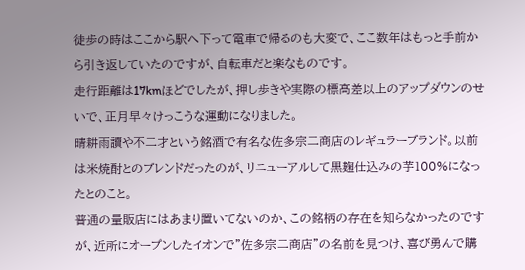徒歩の時はここから駅へ下って電車で帰るのも大変で、ここ数年はもっと手前から引き返していたのですが、自転車だと楽なものです。
走行距離は17kmほどでしたが、押し歩きや実際の標高差以上のアップダウンのせいで、正月早々けっこうな運動になりました。
晴耕雨讀や不二才という銘酒で有名な佐多宗二商店のレギュラーブランド。以前は米焼酎とのブレンドだったのが、リニューアルして黒麹仕込みの芋100%になったとのこと。
普通の量販店にはあまり置いてないのか、この銘柄の存在を知らなかったのですが、近所にオープンしたイオンで"佐多宗二商店"の名前を見つけ、喜び勇んで購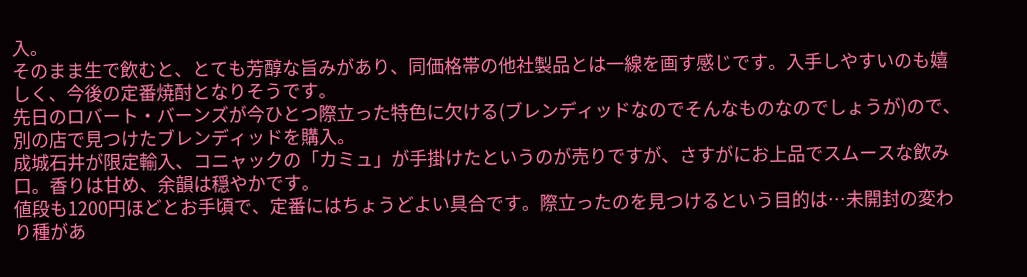入。
そのまま生で飲むと、とても芳醇な旨みがあり、同価格帯の他社製品とは一線を画す感じです。入手しやすいのも嬉しく、今後の定番焼酎となりそうです。
先日のロバート・バーンズが今ひとつ際立った特色に欠ける(ブレンディッドなのでそんなものなのでしょうが)ので、別の店で見つけたブレンディッドを購入。
成城石井が限定輸入、コニャックの「カミュ」が手掛けたというのが売りですが、さすがにお上品でスムースな飲み口。香りは甘め、余韻は穏やかです。
値段も1200円ほどとお手頃で、定番にはちょうどよい具合です。際立ったのを見つけるという目的は…未開封の変わり種があ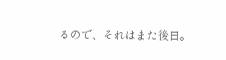るので、それはまた後日。